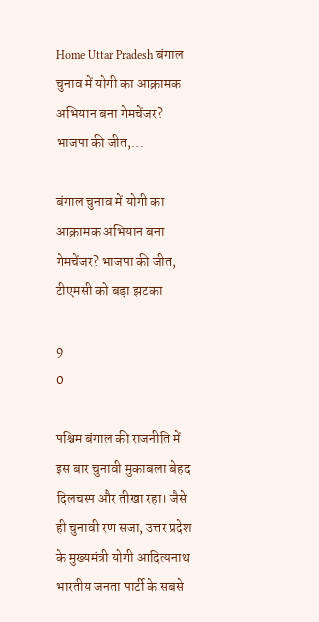Home Uttar Pradesh बंगाल चुनाव में योगी का आक्रामक अभियान बना गेमचेंजर? भाजपा की जीत,...

बंगाल चुनाव में योगी का आक्रामक अभियान बना गेमचेंजर? भाजपा की जीत, टीएमसी को बड़ा झटका

9
0

पश्चिम बंगाल की राजनीति में इस बार चुनावी मुकाबला बेहद दिलचस्प और तीखा रहा। जैसे ही चुनावी रण सजा, उत्तर प्रदेश के मुख्यमंत्री योगी आदित्यनाथ भारतीय जनता पार्टी के सबसे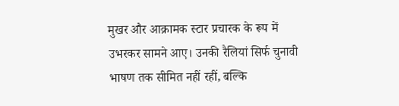मुखर और आक्रामक स्टार प्रचारक के रूप में उभरकर सामने आए। उनकी रैलियां सिर्फ चुनावी भाषण तक सीमित नहीं रहीं, बल्कि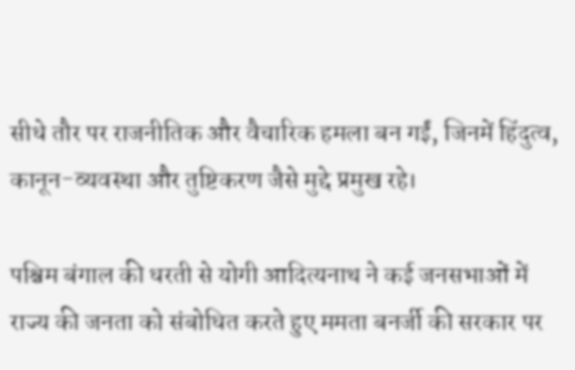सीधे तौर पर राजनीतिक और वैचारिक हमला बन गईं, जिनमें हिंदुत्व, कानून-व्यवस्था और तुष्टिकरण जैसे मुद्दे प्रमुख रहे।

पश्चिम बंगाल की धरती से योगी आदित्यनाथ ने कई जनसभाओं में राज्य की जनता को संबोधित करते हुए ममता बनर्जी की सरकार पर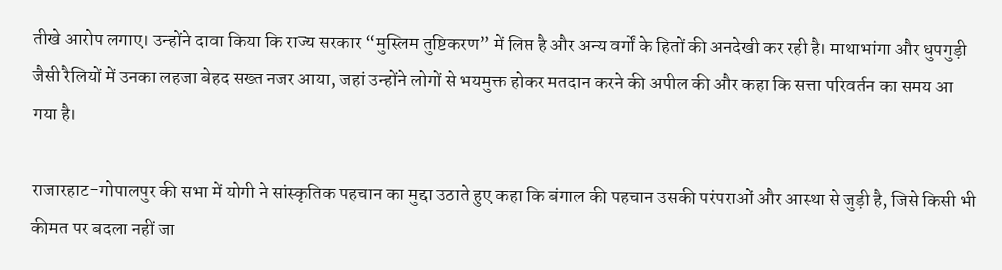तीखे आरोप लगाए। उन्होंने दावा किया कि राज्य सरकार “मुस्लिम तुष्टिकरण” में लिप्त है और अन्य वर्गों के हितों की अनदेखी कर रही है। माथाभांगा और धुपगुड़ी जैसी रैलियों में उनका लहजा बेहद सख्त नजर आया, जहां उन्होंने लोगों से भयमुक्त होकर मतदान करने की अपील की और कहा कि सत्ता परिवर्तन का समय आ गया है।

राजारहाट-गोपालपुर की सभा में योगी ने सांस्कृतिक पहचान का मुद्दा उठाते हुए कहा कि बंगाल की पहचान उसकी परंपराओं और आस्था से जुड़ी है, जिसे किसी भी कीमत पर बदला नहीं जा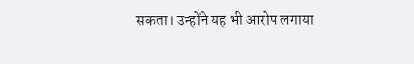सकता। उन्होंने यह भी आरोप लगाया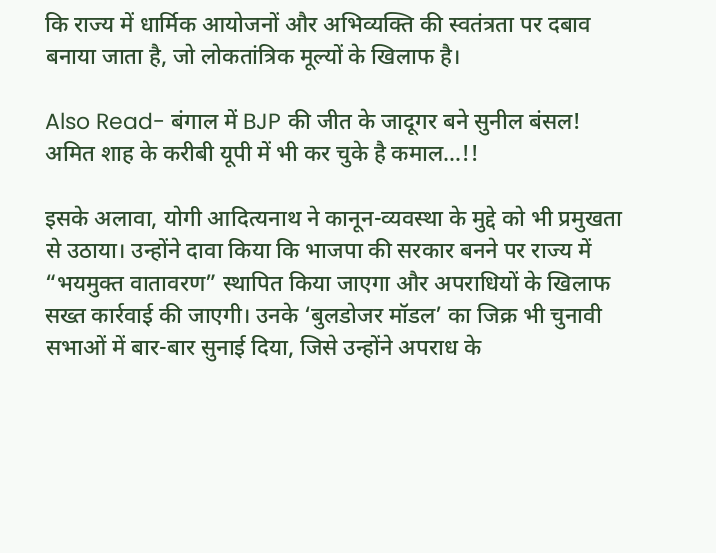कि राज्य में धार्मिक आयोजनों और अभिव्यक्ति की स्वतंत्रता पर दबाव बनाया जाता है, जो लोकतांत्रिक मूल्यों के खिलाफ है।

Also Read- बंगाल में BJP की जीत के जादूगर बने सुनील बंसल! अमित शाह के करीबी यूपी में भी कर चुके है कमाल…!!

इसके अलावा, योगी आदित्यनाथ ने कानून-व्यवस्था के मुद्दे को भी प्रमुखता से उठाया। उन्होंने दावा किया कि भाजपा की सरकार बनने पर राज्य में “भयमुक्त वातावरण” स्थापित किया जाएगा और अपराधियों के खिलाफ सख्त कार्रवाई की जाएगी। उनके ‘बुलडोजर मॉडल’ का जिक्र भी चुनावी सभाओं में बार-बार सुनाई दिया, जिसे उन्होंने अपराध के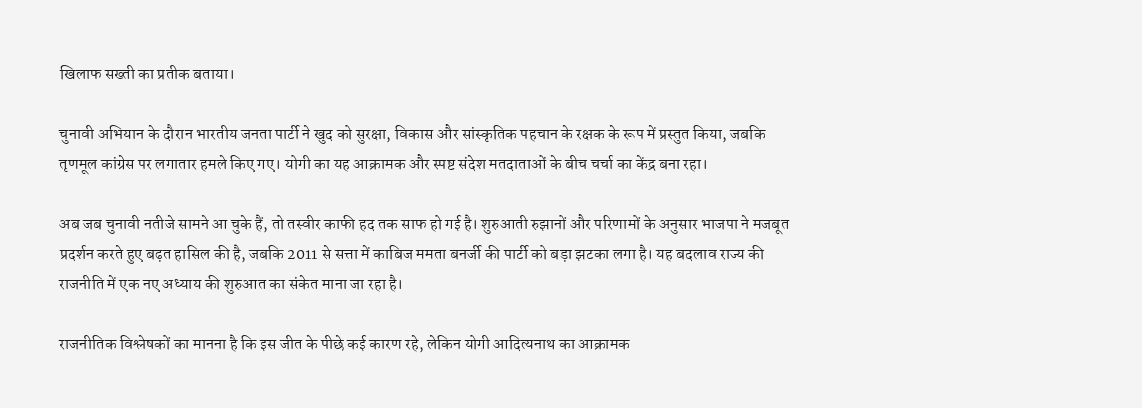खिलाफ सख्ती का प्रतीक बताया।

चुनावी अभियान के दौरान भारतीय जनता पार्टी ने खुद को सुरक्षा, विकास और सांस्कृतिक पहचान के रक्षक के रूप में प्रस्तुत किया, जबकि तृणमूल कांग्रेस पर लगातार हमले किए गए। योगी का यह आक्रामक और स्पष्ट संदेश मतदाताओं के बीच चर्चा का केंद्र बना रहा।

अब जब चुनावी नतीजे सामने आ चुके हैं, तो तस्वीर काफी हद तक साफ हो गई है। शुरुआती रुझानों और परिणामों के अनुसार भाजपा ने मजबूत प्रदर्शन करते हुए बढ़त हासिल की है, जबकि 2011 से सत्ता में काबिज ममता बनर्जी की पार्टी को बड़ा झटका लगा है। यह बदलाव राज्य की राजनीति में एक नए अध्याय की शुरुआत का संकेत माना जा रहा है।

राजनीतिक विश्लेषकों का मानना है कि इस जीत के पीछे कई कारण रहे, लेकिन योगी आदित्यनाथ का आक्रामक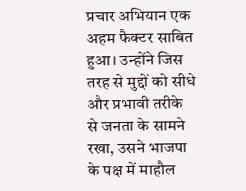प्रचार अभियान एक अहम फैक्टर साबित हुआ। उन्होंने जिस तरह से मुद्दों को सीधे और प्रभावी तरीके से जनता के सामने रखा, उसने भाजपा के पक्ष में माहौल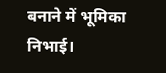बनाने में भूमिका निभाई।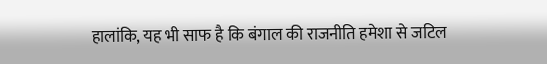हालांकि, यह भी साफ है कि बंगाल की राजनीति हमेशा से जटिल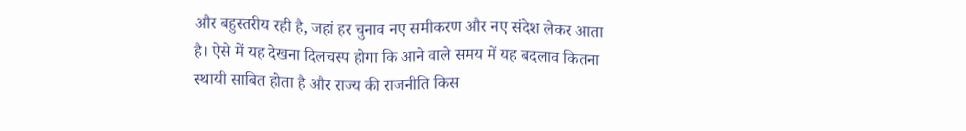और बहुस्तरीय रही है, जहां हर चुनाव नए समीकरण और नए संदेश लेकर आता है। ऐसे में यह देखना दिलचस्प होगा कि आने वाले समय में यह बदलाव कितना स्थायी साबित होता है और राज्य की राजनीति किस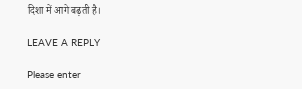दिशा में आगे बढ़ती है।

LEAVE A REPLY

Please enter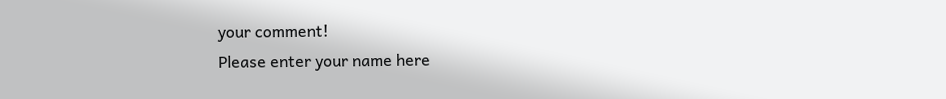your comment!
Please enter your name here